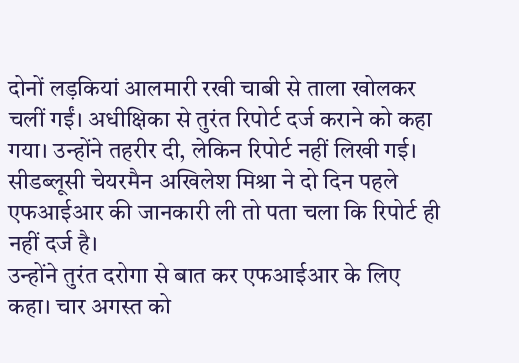दोनों लड़कियां आलमारी रखी चाबी से ताला खोलकर चलीं गईं। अधीक्षिका से तुरंत रिपोर्ट दर्ज कराने को कहा गया। उन्होंने तहरीर दी, लेकिन रिपोर्ट नहीं लिखी गई। सीडब्लूसी चेयरमैन अखिलेश मिश्रा ने दो दिन पहले एफआईआर की जानकारी ली तो पता चला कि रिपोर्ट ही नहीं दर्ज है।
उन्होंने तुरंत दरोगा से बात कर एफआईआर के लिए कहा। चार अगस्त को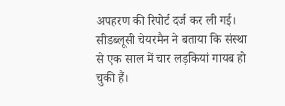अपहरण की रिपोर्ट दर्ज कर ली गई। सीडब्लूसी चेयरमैन ने बताया कि संस्था से एक साल में चार लड़कियां गायब हो चुकी हैं।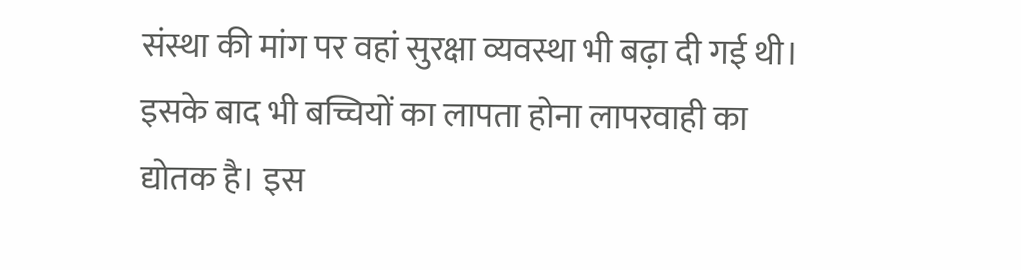संस्था की मांग पर वहां सुरक्षा व्यवस्था भी बढ़ा दी गई थी। इसके बाद भी बच्चियों का लापता होना लापरवाही का द्योतक है। इस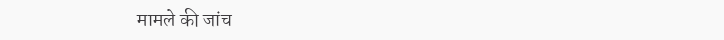मामले की जांच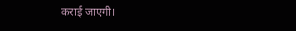कराई जाएगी।